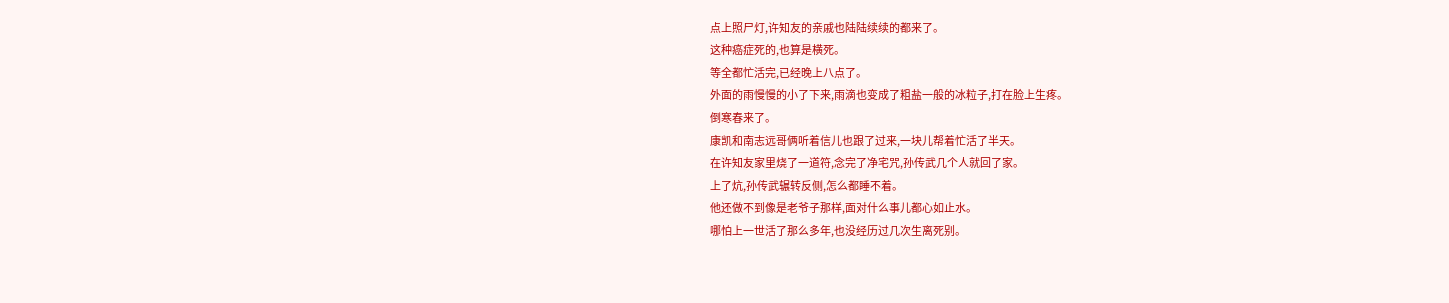点上照尸灯,许知友的亲戚也陆陆续续的都来了。
这种癌症死的,也算是横死。
等全都忙活完,已经晚上八点了。
外面的雨慢慢的小了下来,雨滴也变成了粗盐一般的冰粒子,打在脸上生疼。
倒寒春来了。
康凯和南志远哥俩听着信儿也跟了过来,一块儿帮着忙活了半天。
在许知友家里烧了一道符,念完了净宅咒,孙传武几个人就回了家。
上了炕,孙传武辗转反侧,怎么都睡不着。
他还做不到像是老爷子那样,面对什么事儿都心如止水。
哪怕上一世活了那么多年,也没经历过几次生离死别。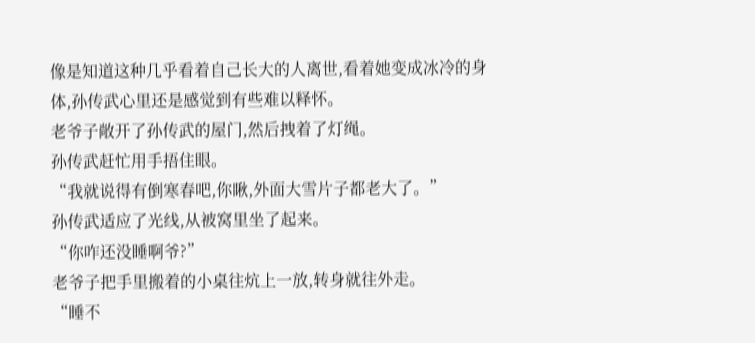像是知道这种几乎看着自己长大的人离世,看着她变成冰冷的身体,孙传武心里还是感觉到有些难以释怀。
老爷子敞开了孙传武的屋门,然后拽着了灯绳。
孙传武赶忙用手捂住眼。
“我就说得有倒寒春吧,你瞅,外面大雪片子都老大了。”
孙传武适应了光线,从被窝里坐了起来。
“你咋还没睡啊爷?”
老爷子把手里搬着的小桌往炕上一放,转身就往外走。
“睡不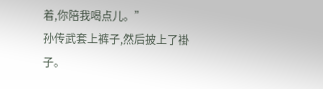着,你陪我喝点儿。”
孙传武套上裤子,然后披上了褂子。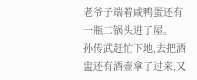老爷子端着咸鸭蛋还有一瓶二锅头进了屋。
孙传武赶忙下地,去把酒盅还有酒壶拿了过来,又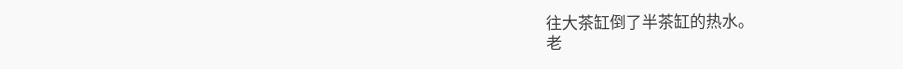往大茶缸倒了半茶缸的热水。
老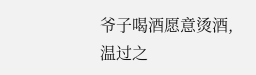爷子喝酒愿意烫酒,温过之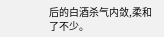后的白酒杀气内敛,柔和了不少。